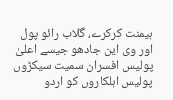ہیمنت کرکرے، گلاب رائو پول اور وی این جادھو جیسے اعلیٰ پولیس افسران سمیت سیکڑوں پولیس اہلکاروں کو اردو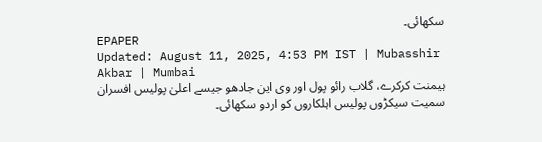سکھائی۔
EPAPER
Updated: August 11, 2025, 4:53 PM IST | Mubasshir Akbar | Mumbai
ہیمنت کرکرے، گلاب رائو پول اور وی این جادھو جیسے اعلیٰ پولیس افسران سمیت سیکڑوں پولیس اہلکاروں کو اردو سکھائی۔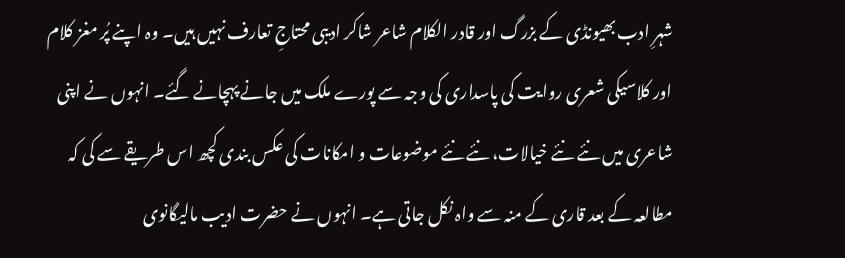شہرِ ادب بھیونڈی کے بزرگ اور قادر الکلام شاعر شاکر ادیبی محتاجِ تعارف نہیں ہیں۔ وہ اپنے پُر مغز کلام اور کلاسیکی شعری روایت کی پاسداری کی وجہ سے پورے ملک میں جانے پہچانے گئے۔ انہوں نے اپنی شاعری میں نئے نئے خیالات، نئے نئے موضوعات و امکانات کی عکس بندی کچھ اس طریقے سے کی کہ مطالعہ کے بعد قاری کے منہ سے واہ نکل جاتی ہے۔ انہوں نے حضرت ادیب مالیگانوی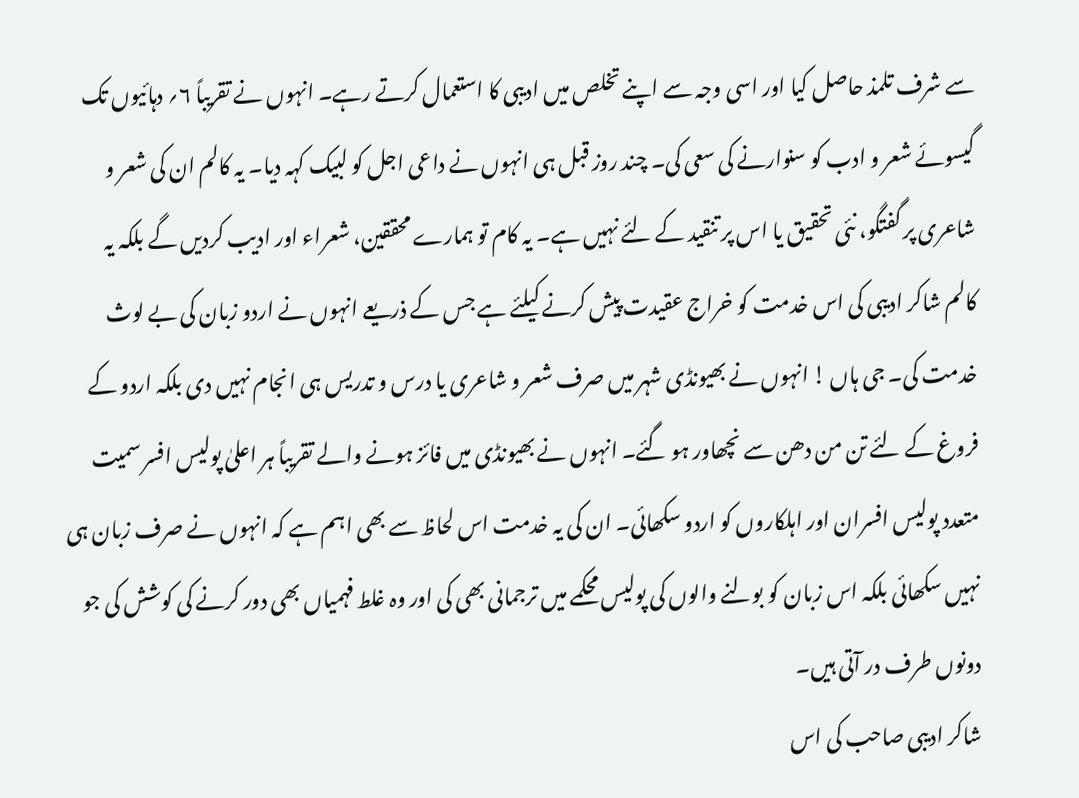سے شرف تلمذ حاصل کیا اور اسی وجہ سے اپنے تخلص میں ادیبی کا استعمال کرتے رہے۔ انہوں نے تقریباً ۶؍ دہائیوں تک گیسوئے شعر و ادب کو سنوارنے کی سعی کی۔ چند روز قبل ہی انہوں نے داعی اجل کو لبیک کہہ دیا۔ یہ کالم ان کی شعر و شاعری پر گفتگو، نئی تحقیق یا اس پر تنقید کے لئے نہیں ہے۔ یہ کام تو ہمارے محققین، شعراء اور ادیب کردیں گے بلکہ یہ کالم شاکر ادیبی کی اس خدمت کو خراج عقیدت پیش کرنے کیلئے ہے جس کے ذریعے انہوں نے اردو زبان کی بے لوث خدمت کی۔ جی ہاں ! انہوں نے بھیونڈی شہر میں صرف شعر و شاعری یا درس و تدریس ہی انجام نہیں دی بلکہ اردو کے فروغ کے لئے تن من دھن سے نچھاور ہو گئے۔ انہوں نے بھیونڈی میں فائز ہونے والے تقریباً ہر اعلیٰ پولیس افسر سمیت متعدد پولیس افسران اور اہلکاروں کو اردو سکھائی۔ ان کی یہ خدمت اس لحاظ سے بھی اہم ہے کہ انہوں نے صرف زبان ہی نہیں سکھائی بلکہ اس زبان کو بولنے والوں کی پولیس محکمے میں ترجمانی بھی کی اور وہ غلط فہمیاں بھی دور کرنے کی کوشش کی جو دونوں طرف در آتی ہیں۔
شاکر ادیبی صاحب کی اس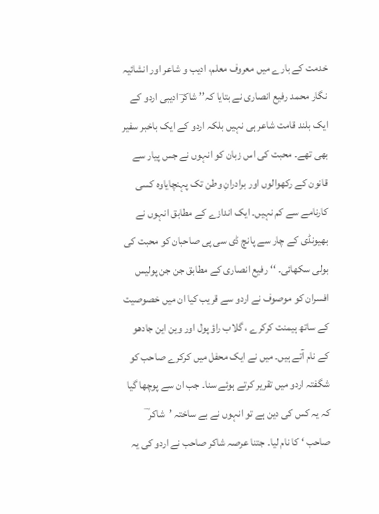خدمت کے بارے میں معروف معلم، ادیب و شاعر اور انشائیہ نگار محمد رفیع انصاری نے بتایا کہ’’ شاکرؔ ادیبی اردو کے ایک بلند قامت شاعر ہی نہیں بلکہ اردو کے ایک باخبر سفیر بھی تھے۔ محبت کی اس زبان کو انہوں نے جس پیار سے قانون کے رکھوالوں اور برادرانِ وطن تک پہنچایاوہ کسی کارنامے سے کم نہیں۔ ایک اندازے کے مطابق انہوں نے بھیونڈی کے چار سے پانچ ڈی سی پی صاحبان کو محبت کی بولی سکھائی۔ ‘‘ رفیع انصاری کے مطابق جن جن پولیس افسران کو موصوف نے اردو سے قریب کیا ان میں خصوصیت کے ساتھ ہیمنت کرکرے ، گلاب راؤ پول اور وین این جادھو کے نام آتے ہیں۔ میں نے ایک محفل میں کرکرے صاحب کو شگفتہ اردو میں تقریر کرتے ہوئے سنا۔ جب ان سے پوچھا گیا کہ یہ کس کی دین ہے تو انہوں نے بے ساختہ ’شاکر ؔ صاحب ‘ کا نام لیا۔ جتنا عرصہ شاکر صاحب نے اردو کی یہ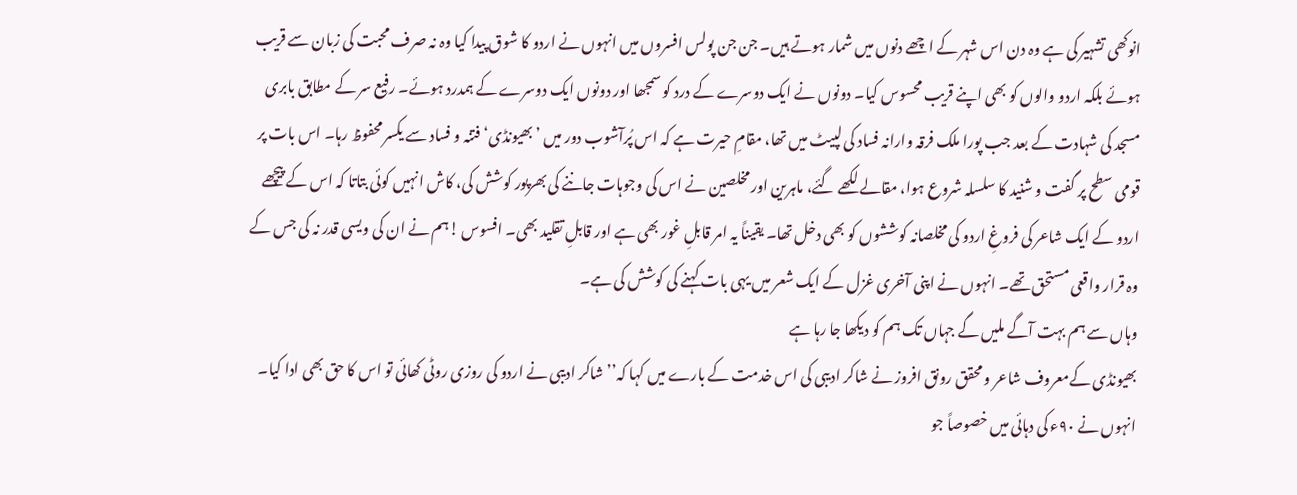انوکھی تشہیر کی ہے وہ دن اس شہر کے اچھے دنوں میں شمار ہوتے ہیں۔ جن جن پولس افسروں میں انہوں نے اردو کا شوق پیدا کیا وہ نہ صرف محبت کی زبان سے قریب ہوئے بلکہ اردو والوں کو بھی اپنے قریب محسوس کیا۔ دونوں نے ایک دوسرے کے درد کو سمجھا اور دونوں ایک دوسرے کے ہمدرد ہوئے۔ رفیع سر کے مطابق بابری مسجد کی شہادت کے بعد جب پورا ملک فرقہ وارانہ فساد کی لپیٹ میں تھا، مقامِ حیرت ہے کہ اس پُرآشوب دور میں ’ بھیونڈی‘ فتنہ و فساد سے یکسر محفوظ رہا۔ اس بات پر قومی سطح پر گفت و شنید کا سلسلہ شروع ہوا، مقالے لکھے گئے، ماہرین اور مخلصین نے اس کی وجوہات جاننے کی بھرپور کوشش کی، کاش انہیں کوئی بتاتا کہ اس کے پیچھے اردو کے ایک شاعر کی فروغِ اردو کی مخلصانہ کوششوں کو بھی دخل تھا۔ یقیناً یہ امر قابلِ غور بھی ہے اور قابلِ تقلید بھی۔ افسوس !ہم نے ان کی ویسی قدر نہ کی جس کے وہ قرار واقعی مستحق تھے۔ انہوں نے اپنی آخری غزل کے ایک شعر میں یہی بات کہنے کی کوشش کی ہے۔
وہاں سے ہم بہت آگے ملیں گے جہاں تک ہم کو دیکھا جا رہا ہے
بھیونڈی کےمعروف شاعر و محقق رونق افروز نے شاکر ادیبی کی اس خدمت کے بارے میں کہا کہ’’شاکر ادیبی نے اردو کی روزی روٹی کھائی تو اس کا حق بھی ادا کیا۔ انہوں نے ۹۰ء کی دہائی میں خصوصاً جو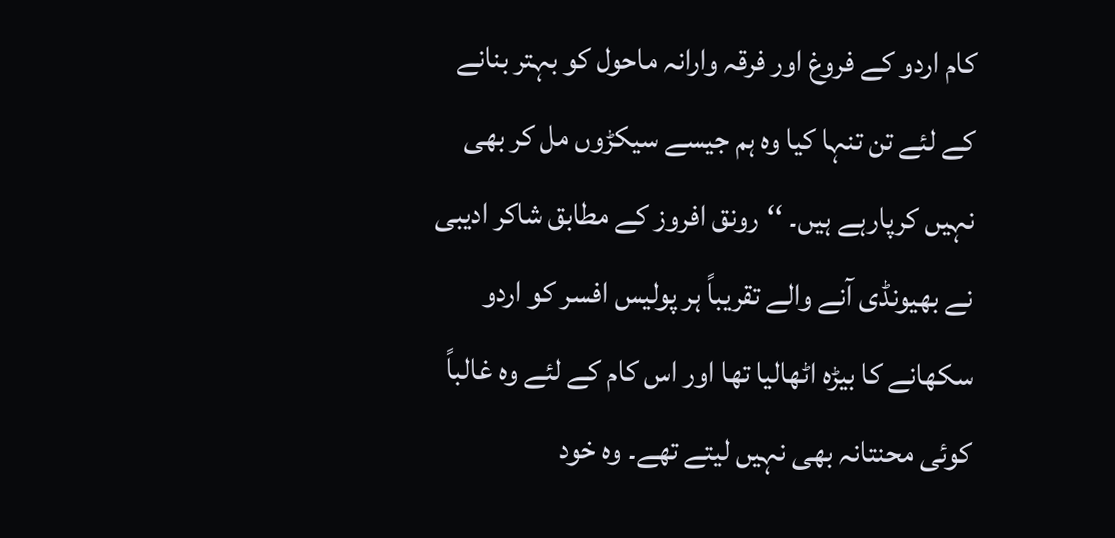کام اردو کے فروغ اور فرقہ وارانہ ماحول کو بہتر بنانے کے لئے تن تنہا کیا وہ ہم جیسے سیکڑوں مل کر بھی نہیں کرپارہے ہیں۔ ‘‘رونق افروز کے مطابق شاکر ادیبی نے بھیونڈی آنے والے تقریباً ہر پولیس افسر کو اردو سکھانے کا بیڑہ اٹھالیا تھا اور اس کام کے لئے وہ غالباً کوئی محنتانہ بھی نہیں لیتے تھے۔ وہ خود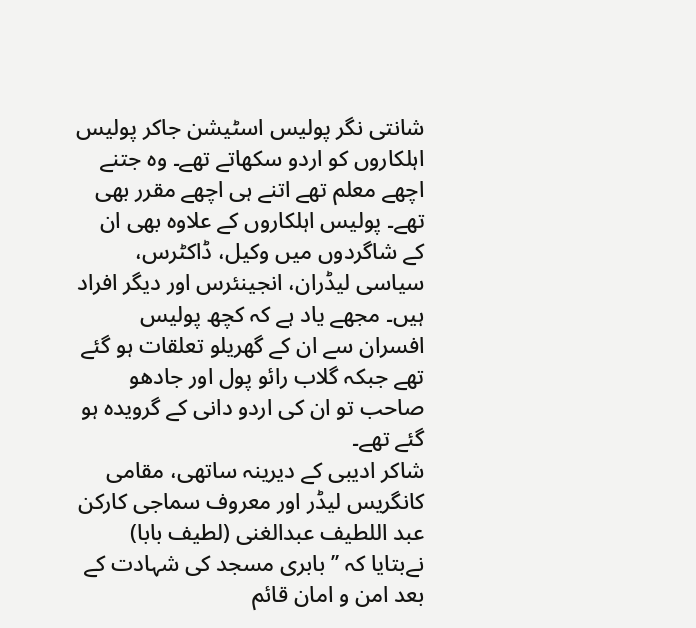شانتی نگر پولیس اسٹیشن جاکر پولیس اہلکاروں کو اردو سکھاتے تھے۔ وہ جتنے اچھے معلم تھے اتنے ہی اچھے مقرر بھی تھے۔ پولیس اہلکاروں کے علاوہ بھی ان کے شاگردوں میں وکیل، ڈاکٹرس، سیاسی لیڈران، انجینئرس اور دیگر افراد ہیں۔ مجھے یاد ہے کہ کچھ پولیس افسران سے ان کے گھریلو تعلقات ہو گئے تھے جبکہ گلاب رائو پول اور جادھو صاحب تو ان کی اردو دانی کے گرویدہ ہو گئے تھے۔
شاکر ادیبی کے دیرینہ ساتھی، مقامی کانگریس لیڈر اور معروف سماجی کارکن عبد اللطیف عبدالغنی (لطیف بابا) نےبتایا کہ ’’ بابری مسجد کی شہادت کے بعد امن و امان قائم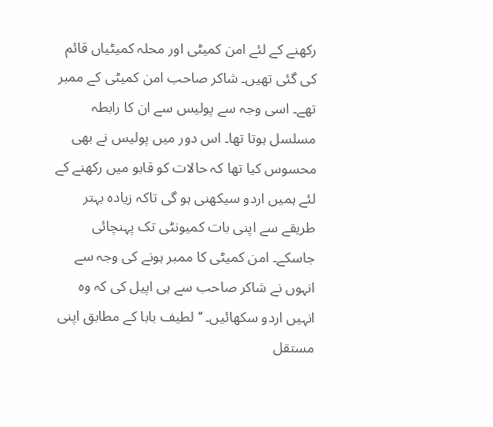رکھنے کے لئے امن کمیٹی اور محلہ کمیٹیاں قائم کی گئی تھیں۔ شاکر صاحب امن کمیٹی کے ممبر تھے۔ اسی وجہ سے پولیس سے ان کا رابطہ مسلسل ہوتا تھا۔ اس دور میں پولیس نے بھی محسوس کیا تھا کہ حالات کو قابو میں رکھنے کے لئے ہمیں اردو سیکھنی ہو گی تاکہ زیادہ بہتر طریقے سے اپنی بات کمیونٹی تک پہنچائی جاسکے۔ امن کمیٹی کا ممبر ہونے کی وجہ سے انہوں نے شاکر صاحب سے ہی اپیل کی کہ وہ انہیں اردو سکھائیں۔ ‘‘ لطیف بابا کے مطابق اپنی مستقل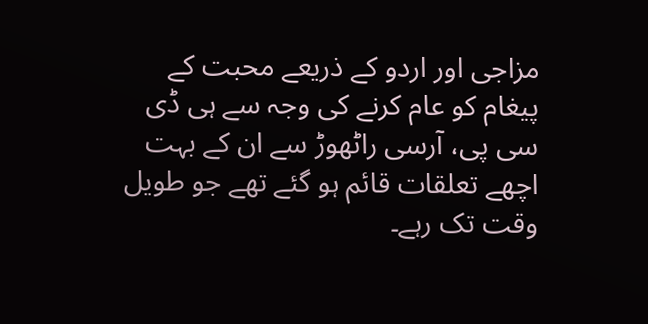مزاجی اور اردو کے ذریعے محبت کے پیغام کو عام کرنے کی وجہ سے ہی ڈی سی پی، آرسی راٹھوڑ سے ان کے بہت اچھے تعلقات قائم ہو گئے تھے جو طویل وقت تک رہے۔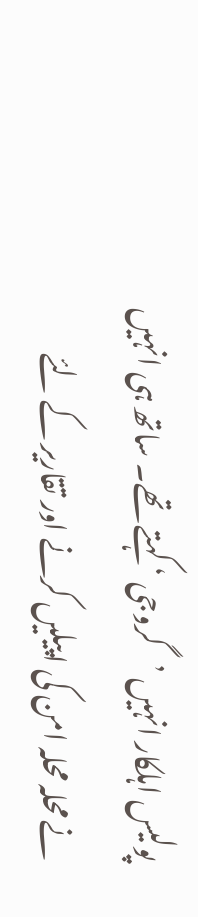پولیس اہلکار انہیں ’گروجی ‘ کہتے تھے۔ ساتھ ہی انہیں نے محلہ محلہ امن کی اپیلیں کرنے اور تقاریر کے لئے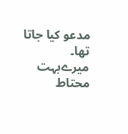مدعو کیا جاتا تھا۔ میرےبہت محتاط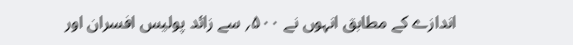اندازے کے مطابق انہوں نے ۵۰۰؍ سے زائد پولیس افسران اور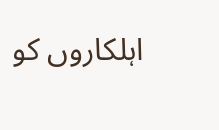اہلکاروں کو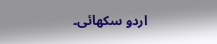اردو سکھائی۔